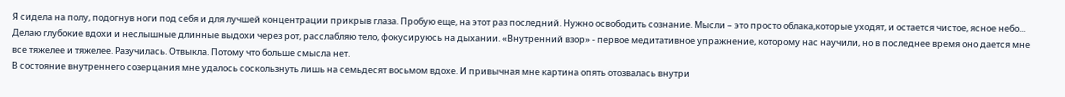Я сидела на полу, подогнув ноги под себя и для лучшей концентрации прикрыв глаза. Пробую еще, на этот раз последний. Нужно освободить сознание. Мысли – это просто облака,которые уходят, и остается чистое, ясное небо... Делаю глубокие вдохи и неслышные длинные выдохи через рот, расслабляю тело, фокусируюсь на дыхании. «Внутренний взор» - первое медитативное упражнение, которому нас научили, но в последнее время оно дается мне все тяжелее и тяжелее. Разучилась. Отвыкла. Потому что больше смысла нет.
В состояние внутреннего созерцания мне удалось соскользнуть лишь на семьдесят восьмом вдохе. И привычная мне картина опять отозвалась внутри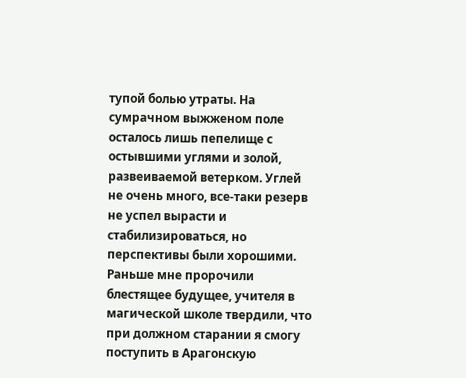тупой болью утраты. На сумрачном выжженом поле осталось лишь пепелище с остывшими углями и золой, развеиваемой ветерком. Углей не очень много, все-таки резерв не успел вырасти и стабилизироваться, но перспективы были хорошими. Раньше мне пророчили блестящее будущее, учителя в магической школе твердили, что при должном старании я смогу поступить в Арагонскую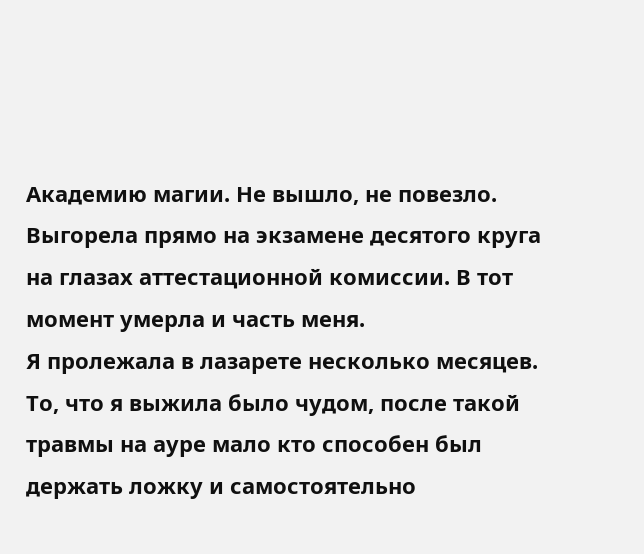Академию магии. Не вышло, не повезло. Выгорела прямо на экзамене десятого круга на глазах аттестационной комиссии. В тот момент умерла и часть меня.
Я пролежала в лазарете несколько месяцев. То, что я выжила было чудом, после такой травмы на ауре мало кто способен был держать ложку и самостоятельно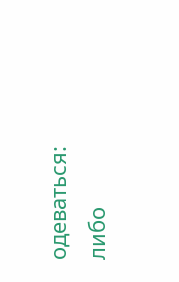одеваться: либо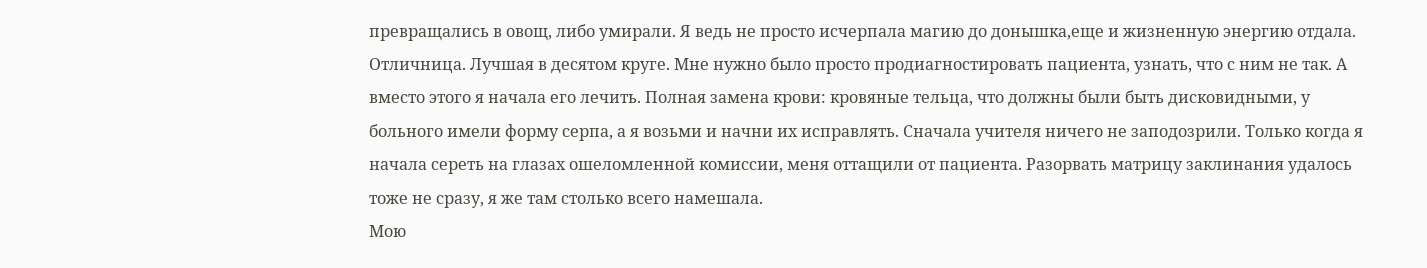превращались в овощ, либо умирали. Я ведь не просто исчерпала магию до донышка,еще и жизненную энергию отдала. Отличница. Лучшая в десятом круге. Мне нужно было просто продиагностировать пациента, узнать, что с ним не так. А вместо этого я начала его лечить. Полная замена крови: кровяные тельца, что должны были быть дисковидными, у больного имели форму серпа, а я возьми и начни их исправлять. Сначала учителя ничего не заподозрили. Только когда я начала сереть на глазах ошеломленной комиссии, меня оттащили от пациента. Разорвать матрицу заклинания удалось тоже не сразу, я же там столько всего намешала.
Мою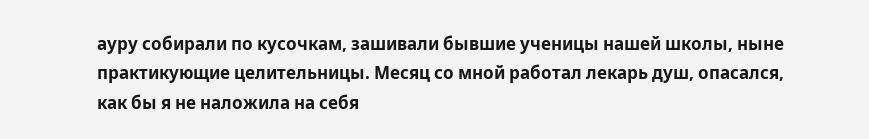ауру собирали по кусочкам, зашивали бывшие ученицы нашей школы, ныне практикующие целительницы. Месяц со мной работал лекарь душ, опасался, как бы я не наложила на себя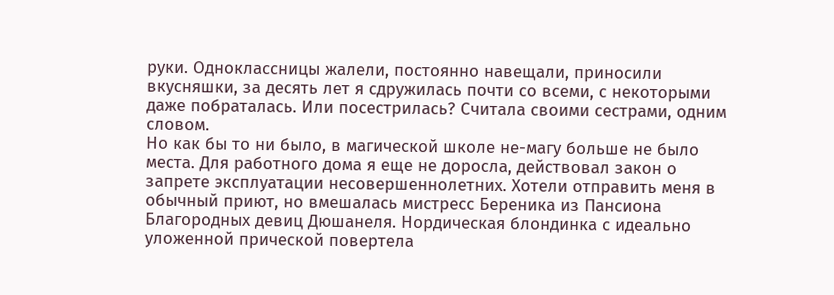руки. Одноклассницы жалели, постоянно навещали, приносили вкусняшки, за десять лет я сдружилась почти со всеми, с некоторыми даже побраталась. Или посестрилась? Считала своими сестрами, одним словом.
Но как бы то ни было, в магической школе не-магу больше не было места. Для работного дома я еще не доросла, действовал закон о запрете эксплуатации несовершеннолетних. Хотели отправить меня в обычный приют, но вмешалась мистресс Береника из Пансиона Благородных девиц Дюшанеля. Нордическая блондинка с идеально уложенной прической повертела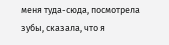меня туда-сюда, посмотрела зубы, сказала, что я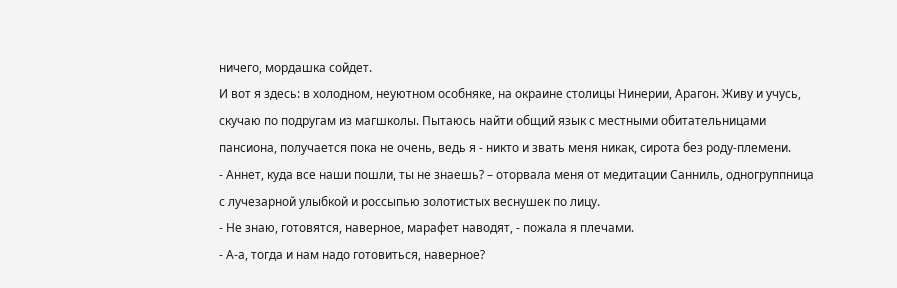ничего, мордашка сойдет.
И вот я здесь: в холодном, неуютном особняке, на окраине столицы Нинерии, Арагон. Живу и учусь, скучаю по подругам из магшколы. Пытаюсь найти общий язык с местными обитательницами пансиона, получается пока не очень, ведь я - никто и звать меня никак, сирота без роду-племени.
- Аннет, куда все наши пошли, ты не знаешь? – оторвала меня от медитации Санниль, одногруппница с лучезарной улыбкой и россыпью золотистых веснушек по лицу.
- Не знаю, готовятся, наверное, марафет наводят, - пожала я плечами.
- А-а, тогда и нам надо готовиться, наверное?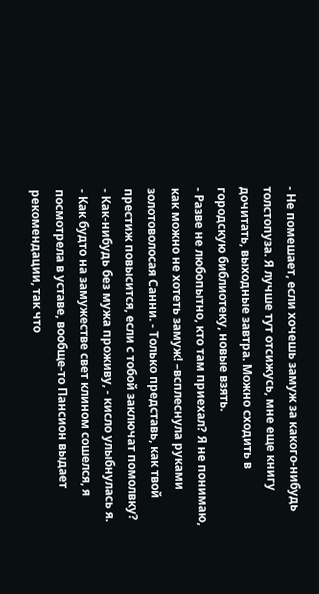- Не помешает, если хочешь замуж за какого-нибудь толстопуза. Я лучше тут отсижусь, мне еще книгу дочитать, выходные завтра. Можно сходить в городскую библиотеку, новые взять.
- Разве не любопытно, кто там приехал? Я не понимаю, как можно не хотеть замуж! –всплеснула руками золотоволосая Санни. - Только представь, как твой престиж повысится, если с тобой заключат помолвку?
- Как-нибудь без мужа проживу, - кисло улыбнулась я. - Как будто на замужестве свет клином сошелся, я посмотрела в уставе, вообще-то Пансион выдает рекомендации, так что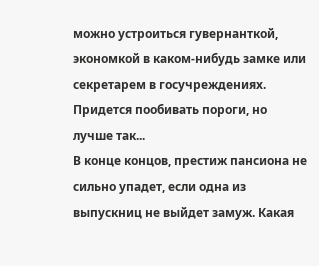можно устроиться гувернанткой, экономкой в каком-нибудь замке или секретарем в госучреждениях. Придется пообивать пороги, но лучше так...
В конце концов, престиж пансиона не сильно упадет, если одна из выпускниц не выйдет замуж. Какая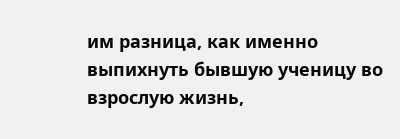им разница, как именно выпихнуть бывшую ученицу во взрослую жизнь,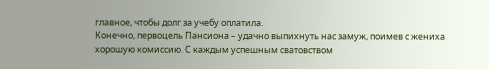главное, чтобы долг за учебу оплатила.
Конечно, первоцель Пансиона – удачно выпихнуть нас замуж, поимев с жениха хорошую комиссию. С каждым успешным сватовством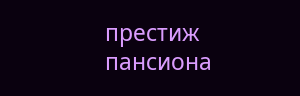престиж пансиона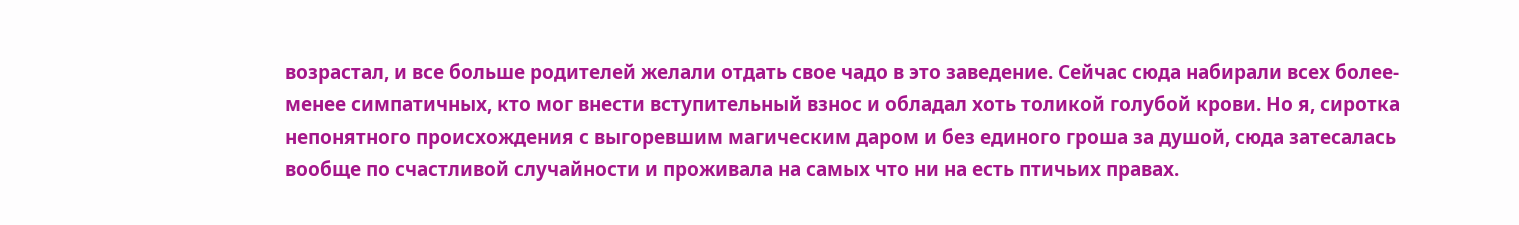возрастал, и все больше родителей желали отдать свое чадо в это заведение. Сейчас сюда набирали всех более-менее симпатичных, кто мог внести вступительный взнос и обладал хоть толикой голубой крови. Но я, сиротка непонятного происхождения с выгоревшим магическим даром и без единого гроша за душой, сюда затесалась вообще по счастливой случайности и проживала на самых что ни на есть птичьих правах.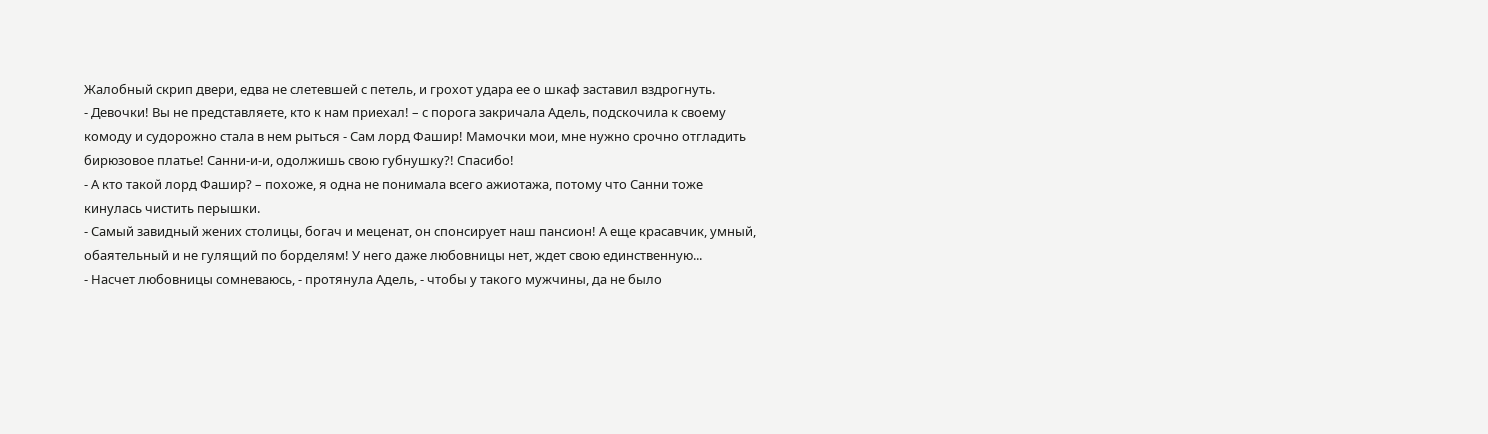Жалобный скрип двери, едва не слетевшей с петель, и грохот удара ее о шкаф заставил вздрогнуть.
- Девочки! Вы не представляете, кто к нам приехал! – с порога закричала Адель, подскочила к своему комоду и судорожно стала в нем рыться - Сам лорд Фашир! Мамочки мои, мне нужно срочно отгладить бирюзовое платье! Санни-и-и, одолжишь свою губнушку?! Спасибо!
- А кто такой лорд Фашир? – похоже, я одна не понимала всего ажиотажа, потому что Санни тоже кинулась чистить перышки.
- Самый завидный жених столицы, богач и меценат, он спонсирует наш пансион! А еще красавчик, умный, обаятельный и не гулящий по борделям! У него даже любовницы нет, ждет свою единственную...
- Насчет любовницы сомневаюсь, - протянула Адель, - чтобы у такого мужчины, да не было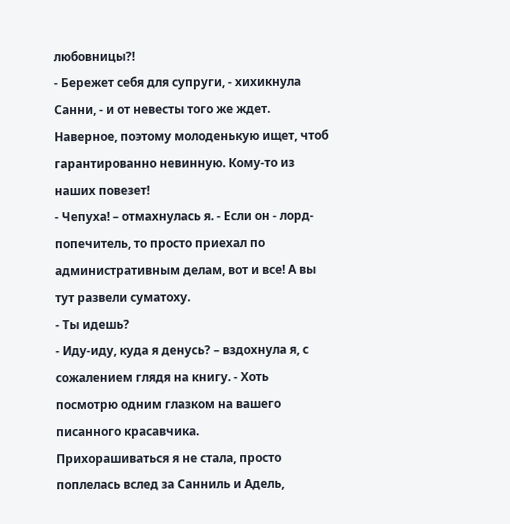любовницы?!
- Бережет себя для супруги, - хихикнула Санни, - и от невесты того же ждет. Наверное, поэтому молоденькую ищет, чтоб гарантированно невинную. Кому-то из наших повезет!
- Чепуха! – отмахнулась я. - Если он - лорд-попечитель, то просто приехал по административным делам, вот и все! А вы тут развели суматоху.
- Ты идешь?
- Иду-иду, куда я денусь? – вздохнула я, с сожалением глядя на книгу. - Хоть посмотрю одним глазком на вашего писанного красавчика.
Прихорашиваться я не стала, просто поплелась вслед за Санниль и Адель,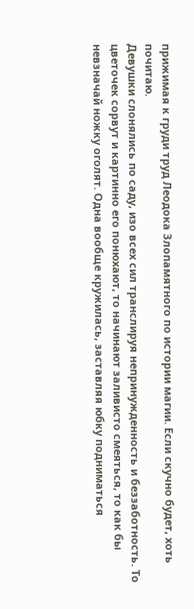прижимая к груди труд Леодока Злопамятного по истории магии. Если скучно будет, хоть почитаю.
Девушки слонялись по саду, изо всех сил транслируя непринужденность и беззаботность. То цветочек сорвут и картинно его понюхают, то начинают заливисто смеяться, то как бы невзначай ножку оголят. Одна вообще кружилась, заставляя юбку подниматься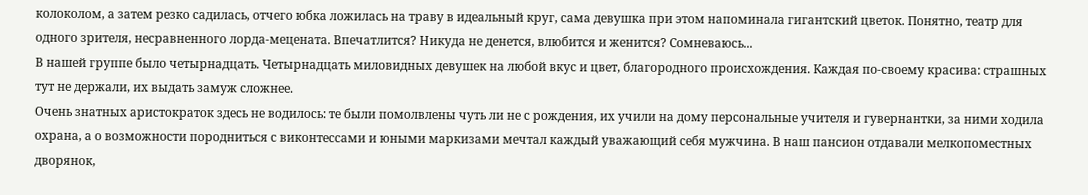колоколом, а затем резко садилась, отчего юбка ложилась на траву в идеальный круг, сама девушка при этом напоминала гигантский цветок. Понятно, театр для одного зрителя, несравненного лорда-мецената. Впечатлится? Никуда не денется, влюбится и женится? Сомневаюсь...
В нашей группе было четырнадцать. Четырнадцать миловидных девушек на любой вкус и цвет, благородного происхождения. Каждая по-своему красива: страшных тут не держали, их выдать замуж сложнее.
Очень знатных аристократок здесь не водилось: те были помолвлены чуть ли не с рождения, их учили на дому персональные учителя и гувернантки, за ними ходила охрана, а о возможности породниться с виконтессами и юными маркизами мечтал каждый уважающий себя мужчина. В наш пансион отдавали мелкопоместных дворянок,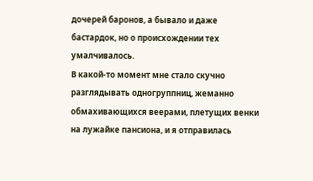дочерей баронов, а бывало и даже бастардок, но о происхождении тех умалчивалось.
В какой-то момент мне стало скучно разглядывать одногруппниц, жеманно обмахивающихся веерами, плетущих венки на лужайке пансиона, и я отправилась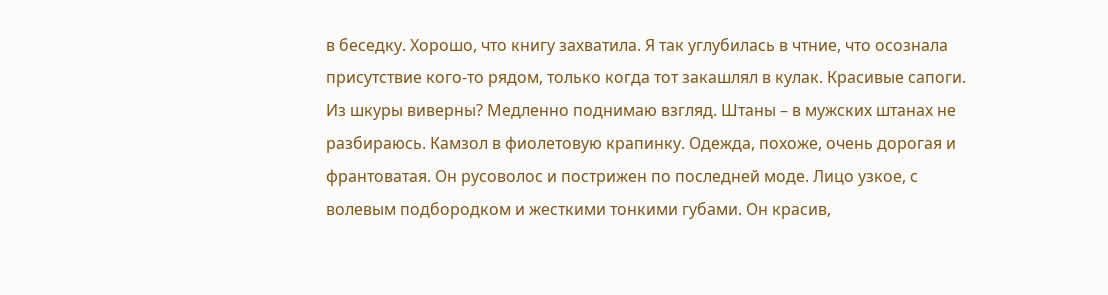в беседку. Хорошо, что книгу захватила. Я так углубилась в чтние, что осознала присутствие кого-то рядом, только когда тот закашлял в кулак. Красивые сапоги. Из шкуры виверны? Медленно поднимаю взгляд. Штаны – в мужских штанах не разбираюсь. Камзол в фиолетовую крапинку. Одежда, похоже, очень дорогая и франтоватая. Он русоволос и пострижен по последней моде. Лицо узкое, с волевым подбородком и жесткими тонкими губами. Он красив,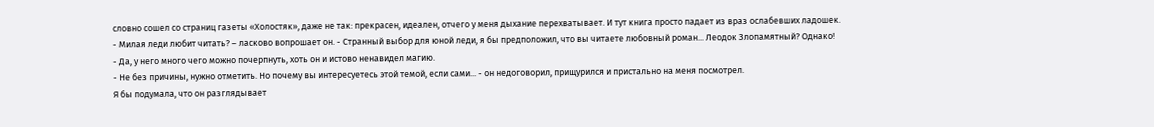словно сошел со страниц газеты «Холостяк», даже не так: прекрасен, идеален, отчего у меня дыхание перехватывает. И тут книга просто падает из враз ослабевших ладошек.
- Милая леди любит читать? – ласково вопрошает он. - Странный выбор для юной леди, я бы предположил, что вы читаете любовный роман... Леодок Злопамятный? Однако!
- Да, у него много чего можно почерпнуть, хоть он и истово ненавидел магию.
- Не без причины, нужно отметить. Но почему вы интересуетесь этой темой, если сами... - он недоговорил, прищурился и пристально на меня посмотрел.
Я бы подумала, что он разглядывает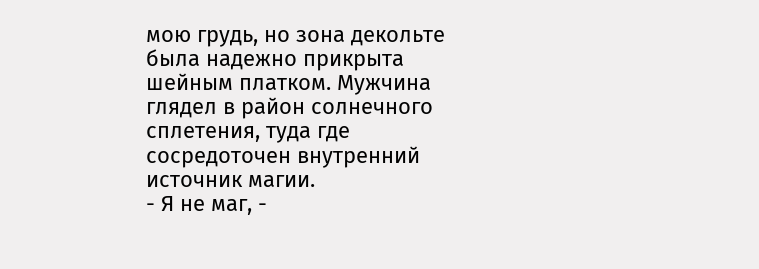мою грудь, но зона декольте была надежно прикрыта шейным платком. Мужчина глядел в район солнечного сплетения, туда где сосредоточен внутренний источник магии.
- Я не маг, -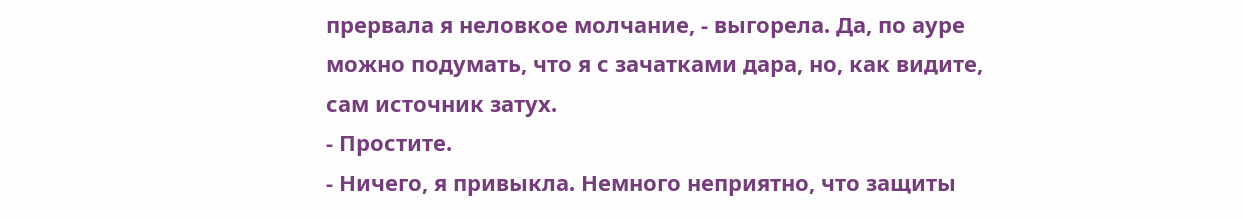прервала я неловкое молчание, - выгорела. Да, по ауре можно подумать, что я с зачатками дара, но, как видите, сам источник затух.
- Простите.
- Ничего, я привыкла. Немного неприятно, что защиты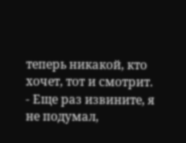теперь никакой, кто хочет, тот и смотрит.
- Еще раз извините, я не подумал,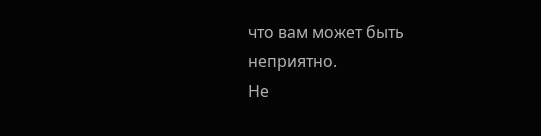что вам может быть неприятно.
Не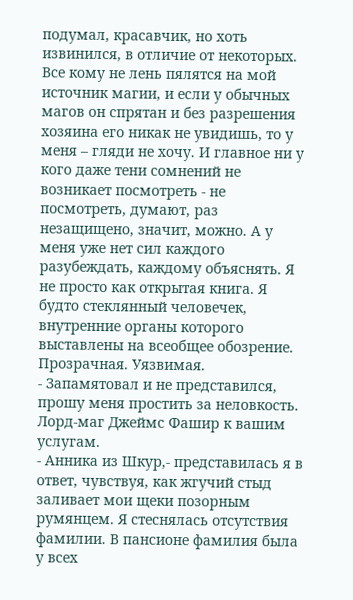подумал, красавчик, но хоть извинился, в отличие от некоторых. Все кому не лень пялятся на мой источник магии, и если у обычных магов он спрятан и без разрешения хозяина его никак не увидишь, то у меня – гляди не хочу. И главное ни у кого даже тени сомнений не возникает посмотреть - не посмотреть, думают, раз незащищено, значит, можно. А у меня уже нет сил каждого разубеждать, каждому объяснять. Я не просто как открытая книга. Я будто стеклянный человечек, внутренние органы которого выставлены на всеобщее обозрение. Прозрачная. Уязвимая.
- Запамятовал и не представился, прошу меня простить за неловкость. Лорд-маг Джеймс Фашир к вашим услугам.
- Анника из Шкур,- представилась я в ответ, чувствуя, как жгучий стыд заливает мои щеки позорным румянцем. Я стеснялась отсутствия фамилии. В пансионе фамилия была у всех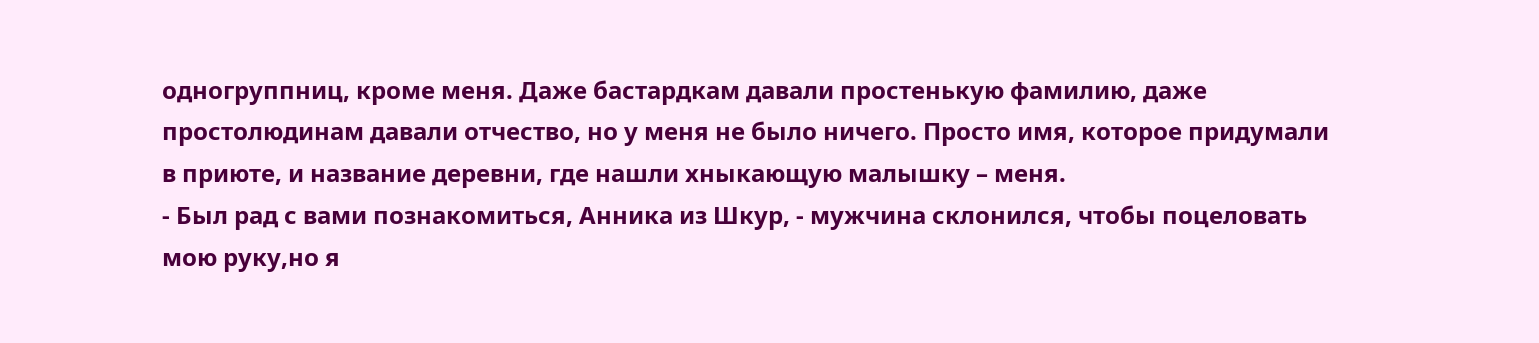одногруппниц, кроме меня. Даже бастардкам давали простенькую фамилию, даже простолюдинам давали отчество, но у меня не было ничего. Просто имя, которое придумали в приюте, и название деревни, где нашли хныкающую малышку – меня.
- Был рад с вами познакомиться, Анника из Шкур, - мужчина склонился, чтобы поцеловать мою руку,но я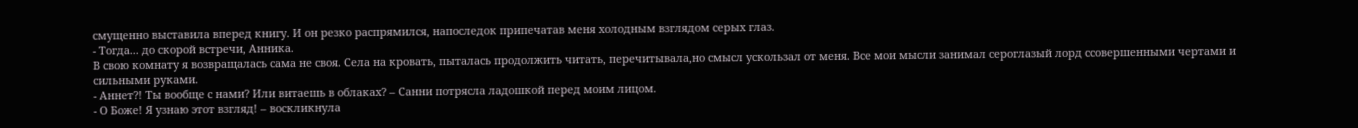смущенно выставила вперед книгу. И он резко распрямился, напоследок припечатав меня холодным взглядом серых глаз.
- Тогда... до скорой встречи, Анника.
В свою комнату я возвращалась сама не своя. Села на кровать, пыталась продолжить читать, перечитывала,но смысл ускользал от меня. Все мои мысли занимал сероглазый лорд ссовершенными чертами и сильными руками.
- Аннет?! Ты вообще с нами? Или витаешь в облаках? – Санни потрясла ладошкой перед моим лицом.
- О Боже! Я узнаю этот взгляд! – воскликнула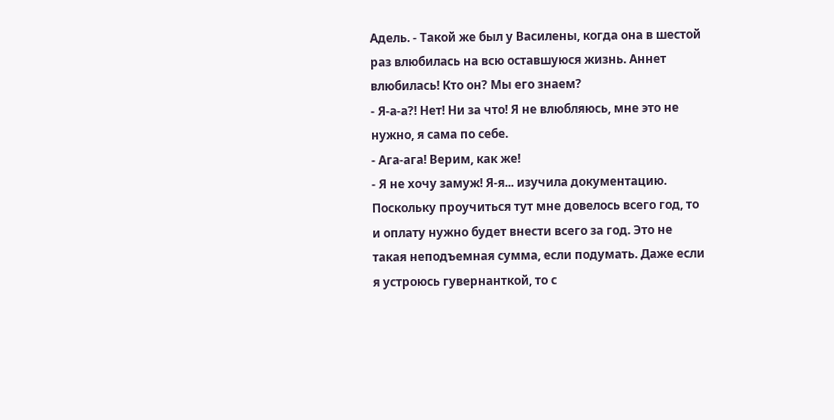Адель. - Такой же был у Василены, когда она в шестой раз влюбилась на всю оставшуюся жизнь. Аннет влюбилась! Кто он? Мы его знаем?
- Я-а-а?! Нет! Ни за что! Я не влюбляюсь, мне это не нужно, я сама по себе.
- Ага-ага! Верим, как же!
- Я не хочу замуж! Я-я... изучила документацию. Поскольку проучиться тут мне довелось всего год, то и оплату нужно будет внести всего за год. Это не такая неподъемная сумма, если подумать. Даже если я устроюсь гувернанткой, то с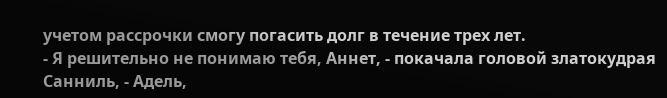учетом рассрочки смогу погасить долг в течение трех лет.
- Я решительно не понимаю тебя, Аннет, - покачала головой златокудрая Санниль, - Адель,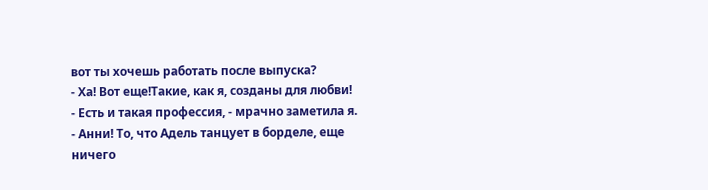вот ты хочешь работать после выпуска?
- Ха! Вот еще!Такие, как я, созданы для любви!
- Есть и такая профессия, - мрачно заметила я.
- Анни! То, что Адель танцует в борделе, еще ничего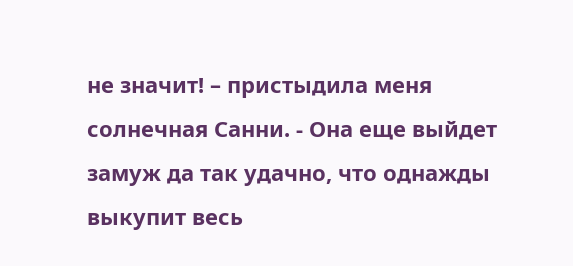не значит! – пристыдила меня солнечная Санни. - Она еще выйдет замуж да так удачно, что однажды выкупит весь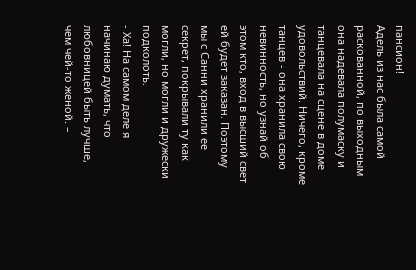пансион!
Адель из нас была самой раскованной, по выходным она надевала полумаску и танцевала на сцене в доме удовольствий. Ничего, кроме танцев - она хранила свою невинность, но узнай об этом кто, вход в высший свет ей будет заказан. Поэтому мы с Санни хранили ее секрет, покрывали ту как могли, но могли и дружески подколоть.
- Ха! На самом деле я начинаю думать, что любовницей быть лучше, чем чей-то женой. –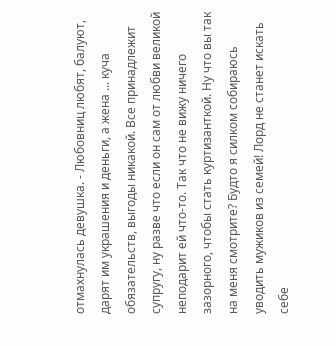отмахнулась девушка. - Любовниц любят, балуют, дарят им украшения и деньги, а жена ... куча обязательств, выгоды никакой. Все принадлежит супругу, ну разве что если он сам от любви великой неподарит ей что-то. Так что не вижу ничего зазорного, чтобы стать куртизанткой. Ну что вы так на меня смотрите? Будто я силком собираюсь уводить мужиков из семей! Лорд не станет искать себе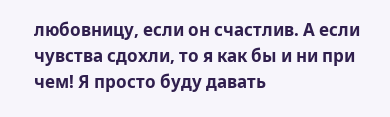любовницу, если он счастлив. А если чувства сдохли, то я как бы и ни при чем! Я просто буду давать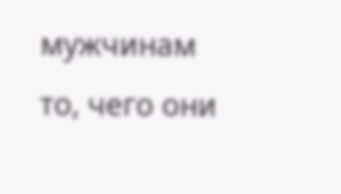мужчинам то, чего они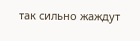так сильно жаждут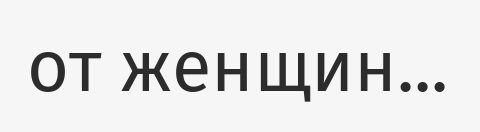от женщин...